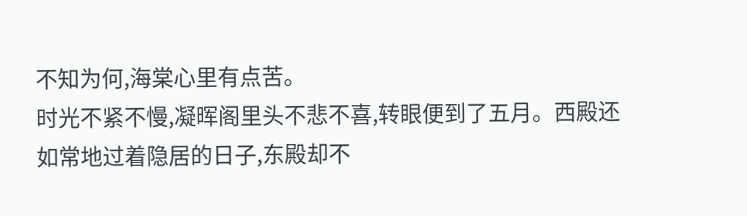不知为何,海棠心里有点苦。
时光不紧不慢,凝晖阁里头不悲不喜,转眼便到了五月。西殿还如常地过着隐居的日子,东殿却不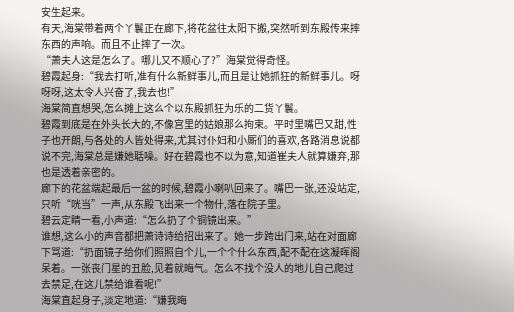安生起来。
有天,海棠带着两个丫鬟正在廊下,将花盆往太阳下搬,突然听到东殿传来摔东西的声响。而且不止摔了一次。
“萧夫人这是怎么了。哪儿又不顺心了?”海棠觉得奇怪。
碧霞起身:“我去打听,准有什么新鲜事儿,而且是让她抓狂的新鲜事儿。呀呀呀,这太令人兴奋了,我去也!”
海棠简直想哭,怎么摊上这么个以东殿抓狂为乐的二货丫鬟。
碧霞到底是在外头长大的,不像宫里的姑娘那么拘束。平时里嘴巴又甜,性子也开朗,与各处的人皆处得来,尤其讨仆妇和小厮们的喜欢,各路消息说都说不完,海棠总是嫌她聒噪。好在碧霞也不以为意,知道崔夫人就算嫌弃,那也是透着亲密的。
廊下的花盆端起最后一盆的时候,碧霞小喇叭回来了。嘴巴一张,还没站定,只听“咣当”一声,从东殿飞出来一个物什,落在院子里。
碧云定睛一看,小声道:“怎么扔了个铜镜出来。”
谁想,这么小的声音都把萧诗诗给招出来了。她一步跨出门来,站在对面廊下骂道:“扔面镜子给你们照照自个儿,一个个什么东西,配不配在这凝晖阁呆着。一张丧门星的丑脸,见着就晦气。怎么不找个没人的地儿自己爬过去禁足,在这儿禁给谁看呢!”
海棠直起身子,淡定地道:“嫌我晦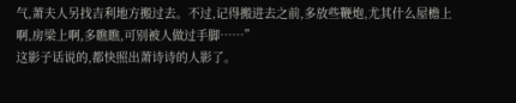气,萧夫人另找吉利地方搬过去。不过,记得搬进去之前,多放些鞭炮,尤其什么屋檐上啊,房梁上啊,多瞧瞧,可别被人做过手脚……”
这影子话说的,都快照出萧诗诗的人影了。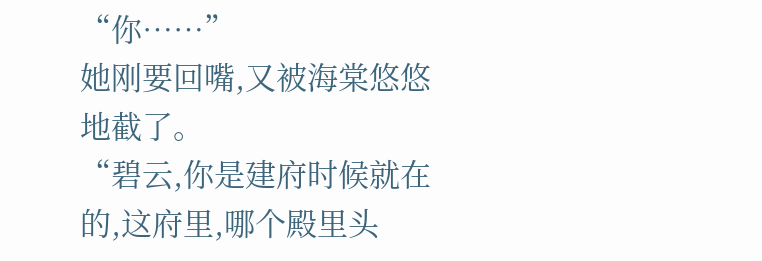“你……”
她刚要回嘴,又被海棠悠悠地截了。
“碧云,你是建府时候就在的,这府里,哪个殿里头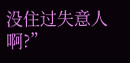没住过失意人啊?”